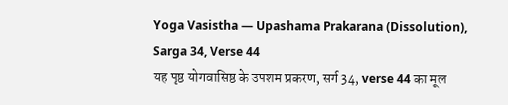Yoga Vasistha — Upashama Prakarana (Dissolution), Sarga 34, Verse 44
यह पृष्ठ योगवासिष्ठ के उपशम प्रकरण, सर्ग 34, verse 44 का मूल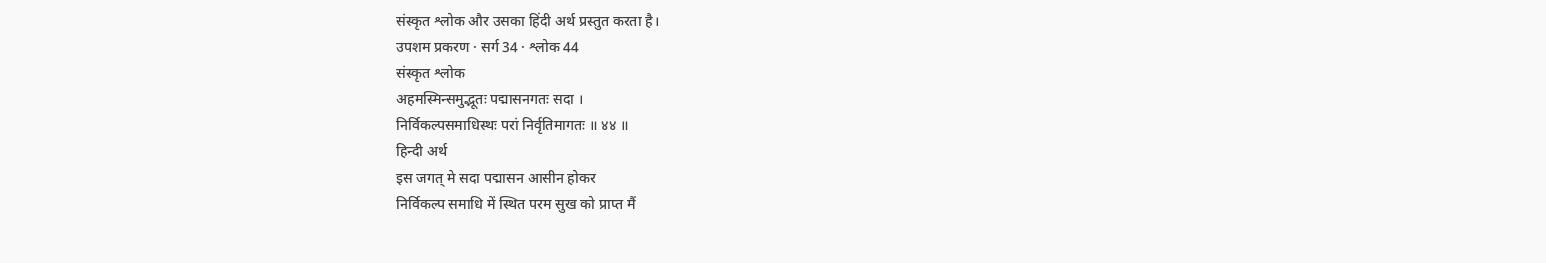संस्कृत श्लोक और उसका हिंदी अर्थ प्रस्तुत करता है।
उपशम प्रकरण · सर्ग 34 · श्लोक 44
संस्कृत श्लोक
अहमस्मिन्समुद्भूतः पद्मासनगतः सदा ।
निर्विकल्पसमाधिस्थः परां निर्वृतिमागतः ॥ ४४ ॥
हिन्दी अर्थ
इस जगत् मे सदा पद्मासन आसीन होकर
निर्विकल्प समाधि में स्थित परम सुख को प्राप्त मैं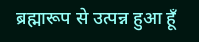ब्रह्मारूप से उत्पन्न हुआ हूँ